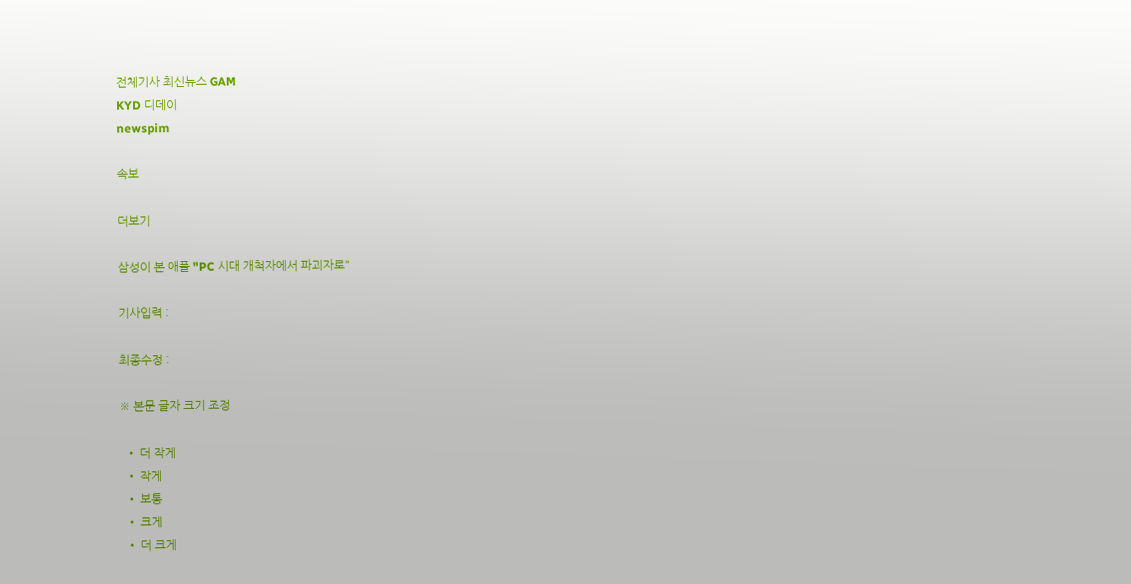전체기사 최신뉴스 GAM
KYD 디데이
newspim

속보

더보기

삼성이 본 애플 "PC 시대 개척자에서 파괴자로"

기사입력 :

최종수정 :

※ 본문 글자 크기 조정

  • 더 작게
  • 작게
  • 보통
  • 크게
  • 더 크게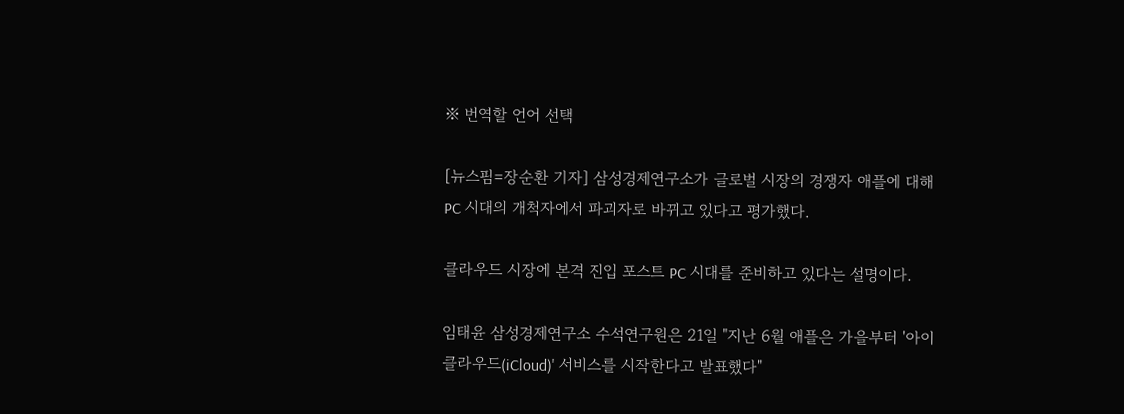※ 번역할 언어 선택

[뉴스핌=장순환 기자] 삼성경제연구소가 글로벌 시장의 경쟁자 애플에 대해 PC 시대의 개척자에서 파괴자로 바뀌고 있다고 평가했다.

클라우드 시장에 본격 진입 포스트 PC 시대를 준비하고 있다는 설명이다.

임태윤 삼성경제연구소 수석연구원은 21일 "지난 6월 애플은 가을부터 '아이클라우드(iCloud)' 서비스를 시작한다고 발표했다"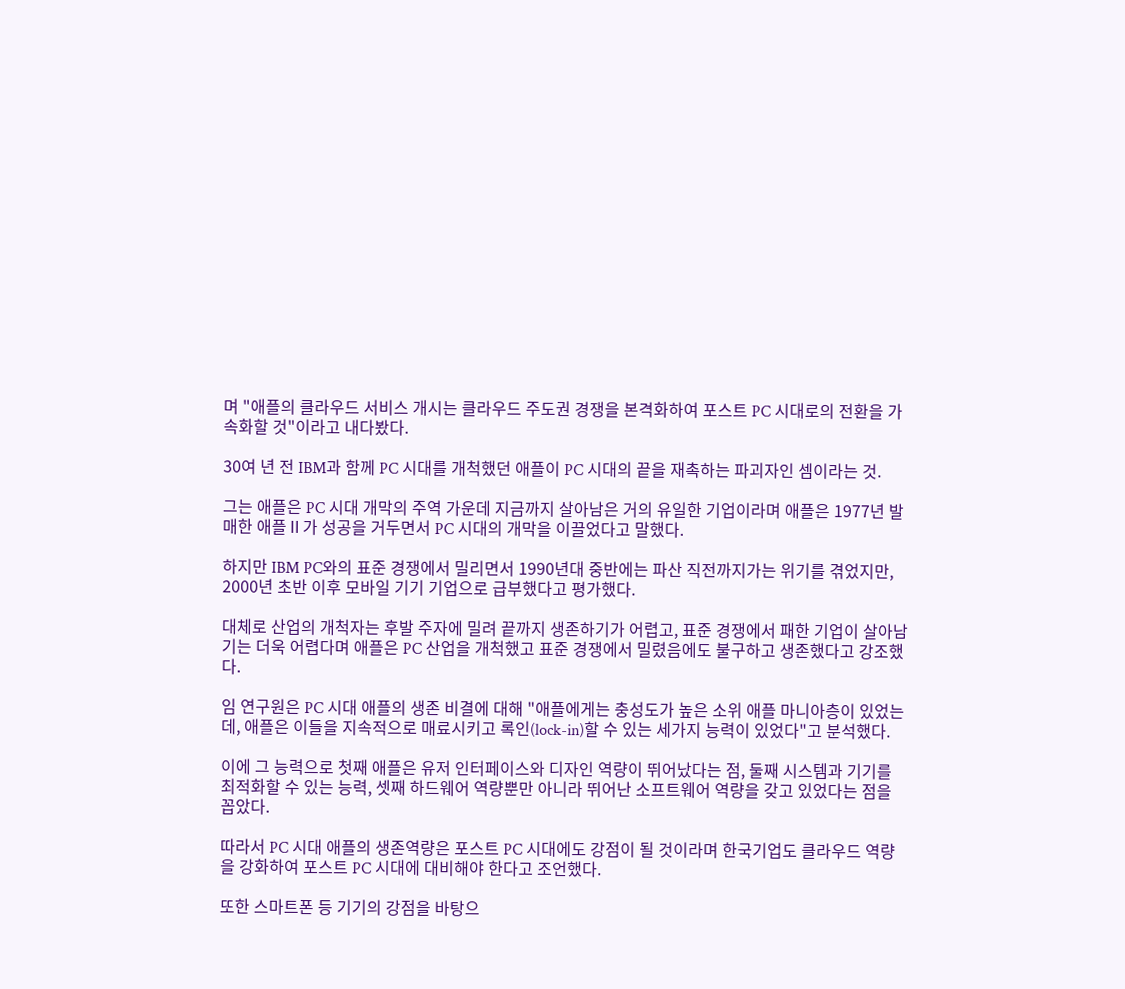며 "애플의 클라우드 서비스 개시는 클라우드 주도권 경쟁을 본격화하여 포스트 PC 시대로의 전환을 가속화할 것"이라고 내다봤다.

30여 년 전 IBM과 함께 PC 시대를 개척했던 애플이 PC 시대의 끝을 재촉하는 파괴자인 셈이라는 것.

그는 애플은 PC 시대 개막의 주역 가운데 지금까지 살아남은 거의 유일한 기업이라며 애플은 1977년 발매한 애플Ⅱ가 성공을 거두면서 PC 시대의 개막을 이끌었다고 말했다.

하지만 IBM PC와의 표준 경쟁에서 밀리면서 1990년대 중반에는 파산 직전까지가는 위기를 겪었지만, 2000년 초반 이후 모바일 기기 기업으로 급부했다고 평가했다.

대체로 산업의 개척자는 후발 주자에 밀려 끝까지 생존하기가 어렵고, 표준 경쟁에서 패한 기업이 살아남기는 더욱 어렵다며 애플은 PC 산업을 개척했고 표준 경쟁에서 밀렸음에도 불구하고 생존했다고 강조했다.

임 연구원은 PC 시대 애플의 생존 비결에 대해 "애플에게는 충성도가 높은 소위 애플 마니아층이 있었는데, 애플은 이들을 지속적으로 매료시키고 록인(lock-in)할 수 있는 세가지 능력이 있었다"고 분석했다.

이에 그 능력으로 첫째 애플은 유저 인터페이스와 디자인 역량이 뛰어났다는 점, 둘째 시스템과 기기를 최적화할 수 있는 능력, 셋째 하드웨어 역량뿐만 아니라 뛰어난 소프트웨어 역량을 갖고 있었다는 점을 꼽았다.

따라서 PC 시대 애플의 생존역량은 포스트 PC 시대에도 강점이 될 것이라며 한국기업도 클라우드 역량을 강화하여 포스트 PC 시대에 대비해야 한다고 조언했다.

또한 스마트폰 등 기기의 강점을 바탕으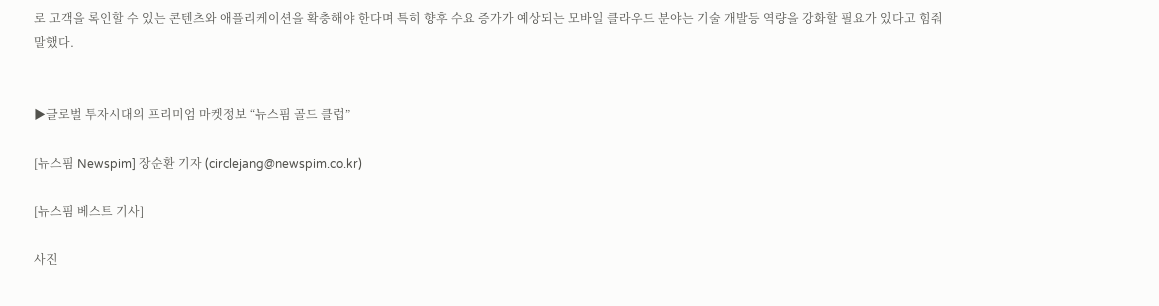로 고객을 록인할 수 있는 콘텐츠와 애플리케이션을 확충해야 한다며 특히 향후 수요 증가가 예상되는 모바일 클라우드 분야는 기술 개발등 역량을 강화할 필요가 있다고 힘줘 말했다.


▶글로벌 투자시대의 프리미엄 마켓정보 “뉴스핌 골드 클럽”

[뉴스핌 Newspim] 장순환 기자 (circlejang@newspim.co.kr)

[뉴스핌 베스트 기사]

사진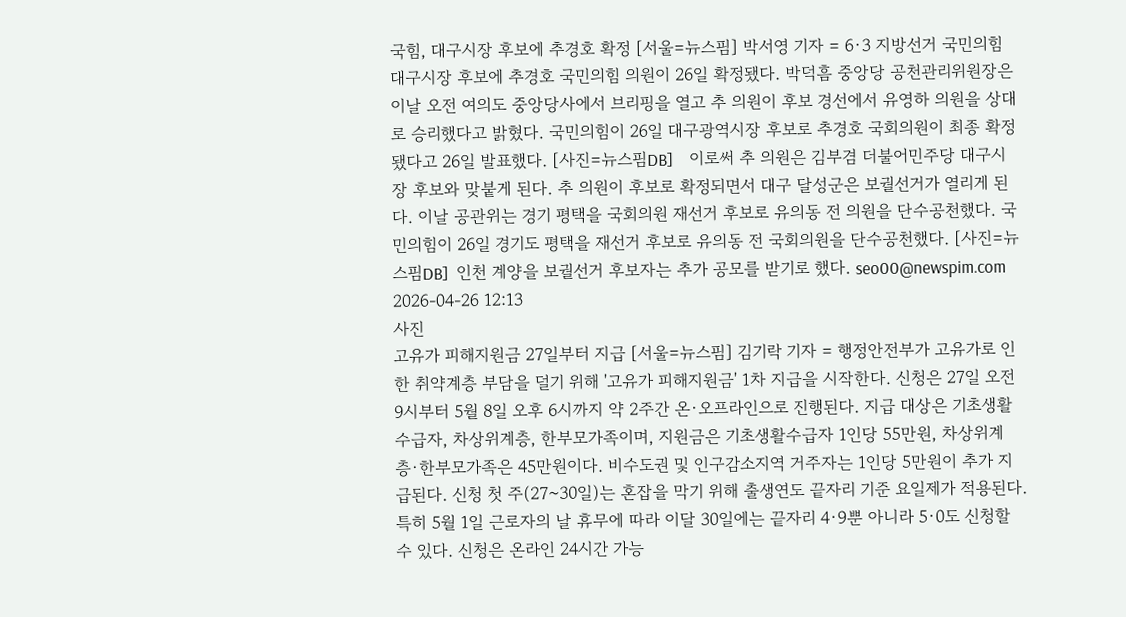국힘, 대구시장 후보에 추경호 확정 [서울=뉴스핌] 박서영 기자 = 6·3 지방선거 국민의힘 대구시장 후보에 추경호 국민의힘 의원이 26일 확정됐다. 박덕흠 중앙당 공천관리위원장은 이날 오전 여의도 중앙당사에서 브리핑을 열고 추 의원이 후보 경선에서 유영하 의원을 상대로 승리했다고 밝혔다. 국민의힘이 26일 대구광역시장 후보로 추경호 국회의원이 최종 확정됐다고 26일 발표했다. [사진=뉴스핌DB]    이로써 추 의원은 김부겸 더불어민주당 대구시장 후보와 맞붙게 된다. 추 의원이 후보로 확정되면서 대구 달성군은 보궐선거가 열리게 된다. 이날 공관위는 경기 평택을 국회의원 재선거 후보로 유의동 전 의원을 단수공천했다. 국민의힘이 26일 경기도 평택을 재선거 후보로 유의동 전 국회의원을 단수공천했다. [사진=뉴스핌DB]  인천 계양을 보궐선거 후보자는 추가 공모를 받기로 했다. seo00@newspim.com 2026-04-26 12:13
사진
고유가 피해지원금 27일부터 지급 [서울=뉴스핌] 김기락 기자 = 행정안전부가 고유가로 인한 취약계층 부담을 덜기 위해 '고유가 피해지원금' 1차 지급을 시작한다. 신청은 27일 오전 9시부터 5월 8일 오후 6시까지 약 2주간 온·오프라인으로 진행된다. 지급 대상은 기초생활수급자, 차상위계층, 한부모가족이며, 지원금은 기초생활수급자 1인당 55만원, 차상위계층·한부모가족은 45만원이다. 비수도권 및 인구감소지역 거주자는 1인당 5만원이 추가 지급된다. 신청 첫 주(27~30일)는 혼잡을 막기 위해 출생연도 끝자리 기준 요일제가 적용된다. 특히 5월 1일 근로자의 날 휴무에 따라 이달 30일에는 끝자리 4·9뿐 아니라 5·0도 신청할 수 있다. 신청은 온라인 24시간 가능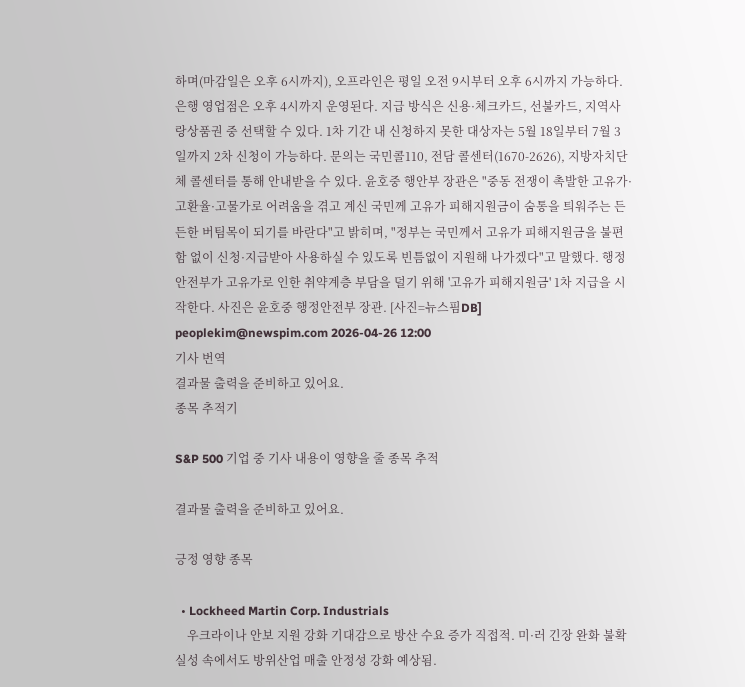하며(마감일은 오후 6시까지), 오프라인은 평일 오전 9시부터 오후 6시까지 가능하다. 은행 영업점은 오후 4시까지 운영된다. 지급 방식은 신용·체크카드, 선불카드, 지역사랑상품권 중 선택할 수 있다. 1차 기간 내 신청하지 못한 대상자는 5월 18일부터 7월 3일까지 2차 신청이 가능하다. 문의는 국민콜110, 전담 콜센터(1670-2626), 지방자치단체 콜센터를 통해 안내받을 수 있다. 윤호중 행안부 장관은 "중동 전쟁이 촉발한 고유가·고환율·고물가로 어려움을 겪고 계신 국민께 고유가 피해지원금이 숨통을 틔워주는 든든한 버팀목이 되기를 바란다"고 밝히며, "정부는 국민께서 고유가 피해지원금을 불편함 없이 신청·지급받아 사용하실 수 있도록 빈틈없이 지원해 나가겠다"고 말했다. 행정안전부가 고유가로 인한 취약계층 부담을 덜기 위해 '고유가 피해지원금' 1차 지급을 시작한다. 사진은 윤호중 행정안전부 장관. [사진=뉴스핌DB] peoplekim@newspim.com 2026-04-26 12:00
기사 번역
결과물 출력을 준비하고 있어요.
종목 추적기

S&P 500 기업 중 기사 내용이 영향을 줄 종목 추적

결과물 출력을 준비하고 있어요.

긍정 영향 종목

  • Lockheed Martin Corp. Industrials
    우크라이나 안보 지원 강화 기대감으로 방산 수요 증가 직접적. 미·러 긴장 완화 불확실성 속에서도 방위산업 매출 안정성 강화 예상됨.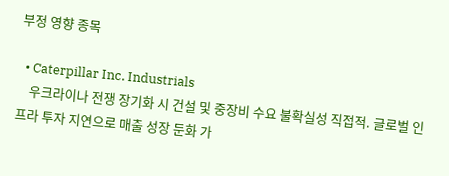부정 영향 종목

  • Caterpillar Inc. Industrials
    우크라이나 전쟁 장기화 시 건설 및 중장비 수요 불확실성 직접적. 글로벌 인프라 투자 지연으로 매출 성장 둔화 가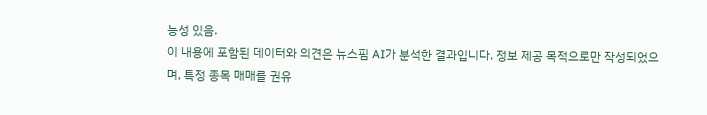능성 있음.
이 내용에 포함된 데이터와 의견은 뉴스핌 AI가 분석한 결과입니다. 정보 제공 목적으로만 작성되었으며, 특정 종목 매매를 권유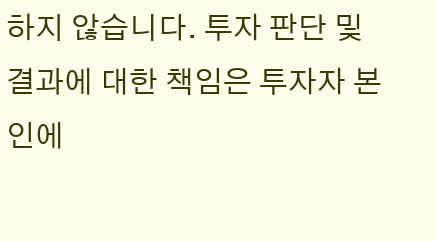하지 않습니다. 투자 판단 및 결과에 대한 책임은 투자자 본인에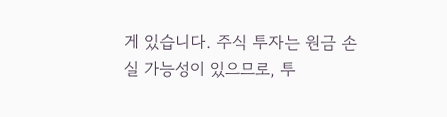게 있습니다. 주식 투자는 원금 손실 가능성이 있으므로, 투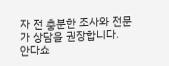자 전 충분한 조사와 전문가 상담을 권장합니다.
안다쇼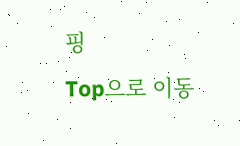핑
Top으로 이동